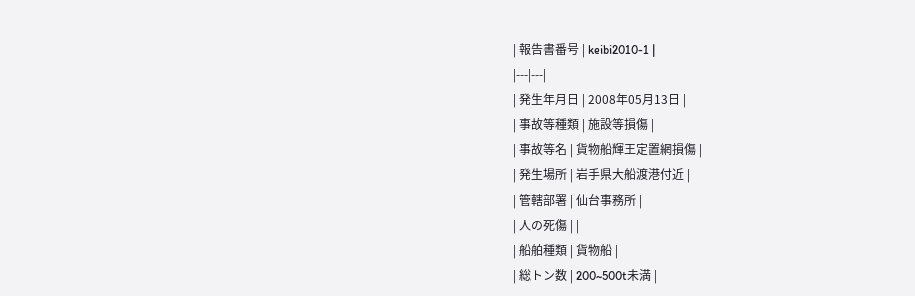| 報告書番号 | keibi2010-1 |
|---|---|
| 発生年月日 | 2008年05月13日 |
| 事故等種類 | 施設等損傷 |
| 事故等名 | 貨物船輝王定置網損傷 |
| 発生場所 | 岩手県大船渡港付近 |
| 管轄部署 | 仙台事務所 |
| 人の死傷 | |
| 船舶種類 | 貨物船 |
| 総トン数 | 200~500t未満 |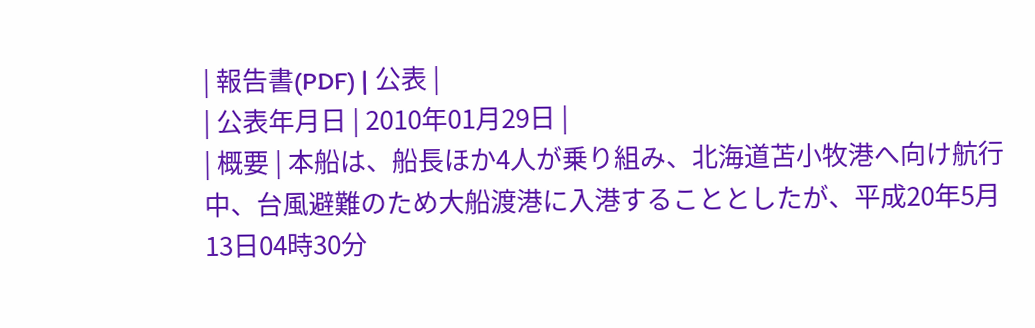| 報告書(PDF) | 公表 |
| 公表年月日 | 2010年01月29日 |
| 概要 | 本船は、船長ほか4人が乗り組み、北海道苫小牧港へ向け航行中、台風避難のため大船渡港に入港することとしたが、平成20年5月13日04時30分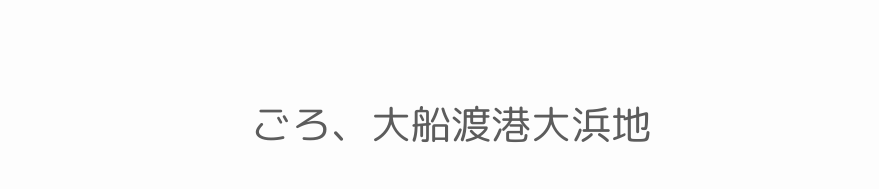ごろ、大船渡港大浜地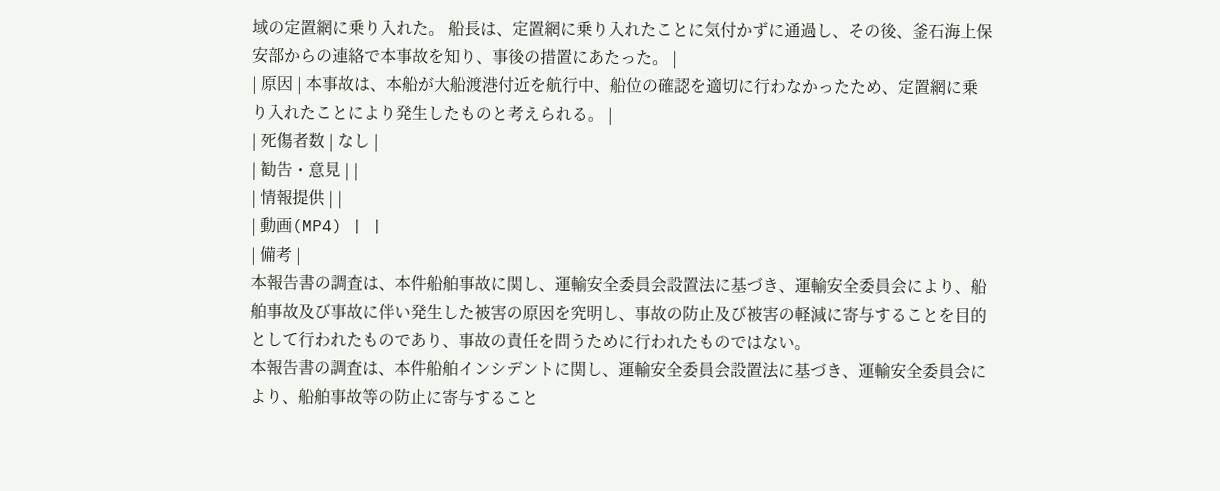域の定置網に乗り入れた。 船長は、定置網に乗り入れたことに気付かずに通過し、その後、釜石海上保安部からの連絡で本事故を知り、事後の措置にあたった。 |
| 原因 | 本事故は、本船が大船渡港付近を航行中、船位の確認を適切に行わなかったため、定置網に乗り入れたことにより発生したものと考えられる。 |
| 死傷者数 | なし |
| 勧告・意見 | |
| 情報提供 | |
| 動画(MP4) | |
| 備考 |
本報告書の調査は、本件船舶事故に関し、運輸安全委員会設置法に基づき、運輸安全委員会により、船舶事故及び事故に伴い発生した被害の原因を究明し、事故の防止及び被害の軽減に寄与することを目的として行われたものであり、事故の責任を問うために行われたものではない。
本報告書の調査は、本件船舶インシデントに関し、運輸安全委員会設置法に基づき、運輸安全委員会により、船舶事故等の防止に寄与すること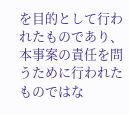を目的として行われたものであり、本事案の責任を問うために行われたものではな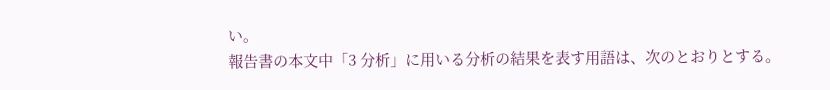い。
報告書の本文中「3 分析」に用いる分析の結果を表す用語は、次のとおりとする。